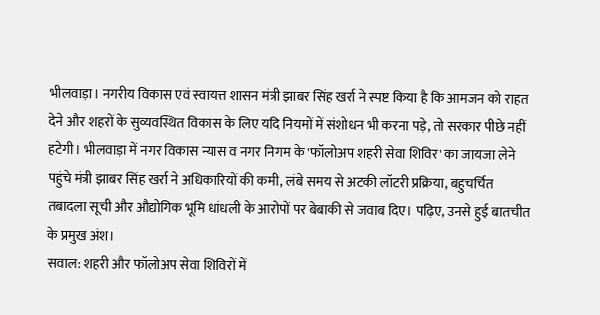भीलवाड़ा। नगरीय विकास एवं स्वायत्त शासन मंत्री झाबर सिंह खर्रा ने स्पष्ट किया है कि आमजन को राहत देने और शहरों के सुव्यवस्थित विकास के लिए यदि नियमों में संशोधन भी करना पड़े, तो सरकार पीछे नहीं हटेगी। भीलवाड़ा में नगर विकास न्यास व नगर निगम के 'फॉलोअप शहरी सेवा शिविर' का जायजा लेने पहुंचे मंत्री झाबर सिंह खर्रा ने अधिकारियों की कमी, लंबे समय से अटकी लॉटरी प्रक्रिया, बहुचर्चित तबादला सूची और औद्योगिक भूमि धांधली के आरोपों पर बेबाकी से जवाब दिए। पढ़िए, उनसे हुई बातचीत के प्रमुख अंश।
सवाल: शहरी और फॉलोअप सेवा शिविरों में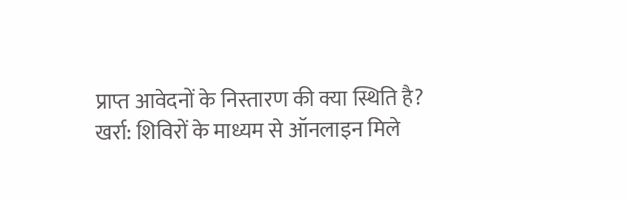प्राप्त आवेदनों के निस्तारण की क्या स्थिति है?
खर्रा: शिविरों के माध्यम से ऑनलाइन मिले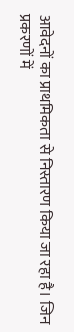आवेदनों का प्राथमिकता से निस्तारण किया जा रहा है। जिन प्रकरणों में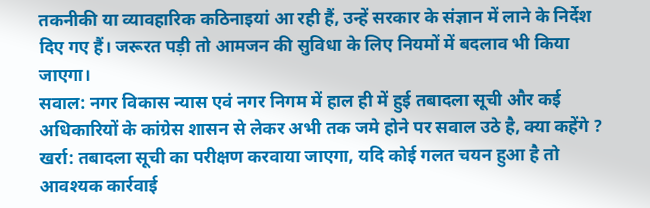तकनीकी या व्यावहारिक कठिनाइयां आ रही हैं, उन्हें सरकार के संज्ञान में लाने के निर्देश दिए गए हैं। जरूरत पड़ी तो आमजन की सुविधा के लिए नियमों में बदलाव भी किया जाएगा।
सवाल: नगर विकास न्यास एवं नगर निगम में हाल ही में हुई तबादला सूची और कई अधिकारियों के कांग्रेस शासन से लेकर अभी तक जमे होने पर सवाल उठे है, क्या कहेंगे ?
खर्रा: तबादला सूची का परीक्षण करवाया जाएगा, यदि कोई गलत चयन हुआ है तो आवश्यक कार्रवाई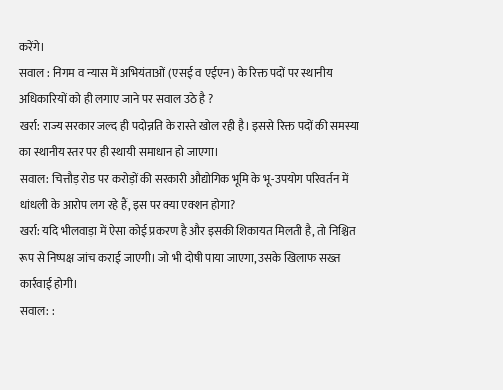करेंगे।
सवाल : निगम व न्यास में अभियंताओं (एसई व एईएन) के रिक्त पदों पर स्थानीय अधिकारियों को ही लगाए जाने पर सवाल उठे है ?
खर्रा: राज्य सरकार जल्द ही पदोन्नति के रास्ते खोल रही है। इससे रिक्त पदों की समस्या का स्थानीय स्तर पर ही स्थायी समाधान हो जाएगा।
सवाल: चित्तौड़ रोड पर करोड़ों की सरकारी औद्योगिक भूमि के भू-उपयोग परिवर्तन में धांधली के आरोप लग रहे हैं, इस पर क्या एक्शन होगा?
खर्रा: यदि भीलवाड़ा में ऐसा कोई प्रकरण है और इसकी शिकायत मिलती है, तो निश्चित रूप से निष्पक्ष जांच कराई जाएगी। जो भी दोषी पाया जाएगा, उसके खिलाफ सख्त कार्रवाई होगी।
सवाल: :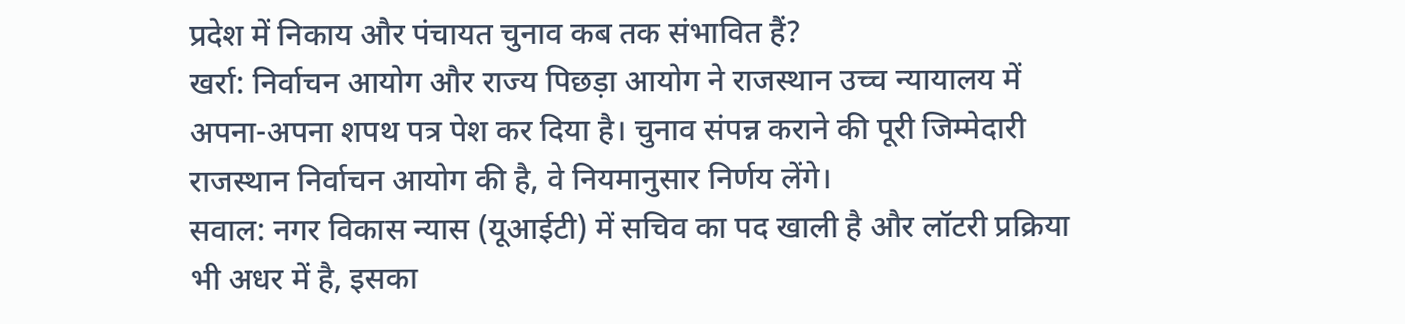प्रदेश में निकाय और पंचायत चुनाव कब तक संभावित हैं?
खर्रा: निर्वाचन आयोग और राज्य पिछड़ा आयोग ने राजस्थान उच्च न्यायालय में अपना-अपना शपथ पत्र पेश कर दिया है। चुनाव संपन्न कराने की पूरी जिम्मेदारी राजस्थान निर्वाचन आयोग की है, वे नियमानुसार निर्णय लेंगे।
सवाल: नगर विकास न्यास (यूआईटी) में सचिव का पद खाली है और लॉटरी प्रक्रिया भी अधर में है, इसका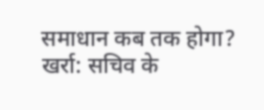समाधान कब तक होगा?
खर्रा: सचिव के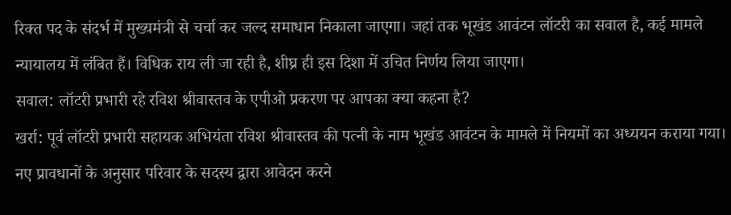रिक्त पद के संदर्भ में मुख्यमंत्री से चर्चा कर जल्द समाधान निकाला जाएगा। जहां तक भूखंड आवंटन लॉटरी का सवाल है, कई मामले न्यायालय में लंबित हैं। विधिक राय ली जा रही है, शीघ्र ही इस दिशा में उचित निर्णय लिया जाएगा।
सवाल: लॉटरी प्रभारी रहे रविश श्रीवास्तव के एपीओ प्रकरण पर आपका क्या कहना है?
खर्रा: पूर्व लॉटरी प्रभारी सहायक अभियंता रविश श्रीवास्तव की पत्नी के नाम भूखंड आवंटन के मामले में नियमों का अध्ययन कराया गया। नए प्रावधानों के अनुसार परिवार के सदस्य द्वारा आवेदन करने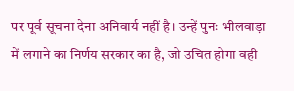पर पूर्व सूचना देना अनिवार्य नहीं है। उन्हें पुनः भीलवाड़ा में लगाने का निर्णय सरकार का है, जो उचित होगा वही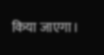किया जाएगा।